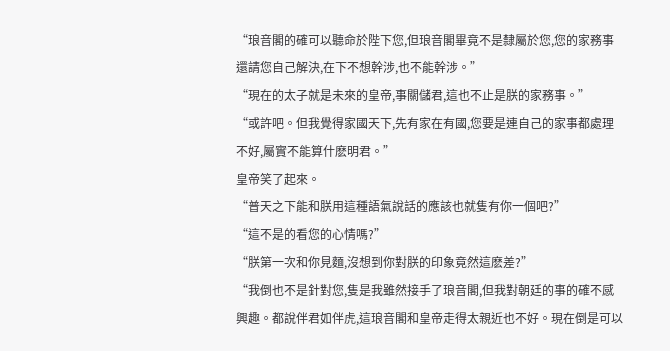“琅音閣的確可以聽命於陛下您,但琅音閣畢竟不是隸屬於您,您的家務事還請您自己解決,在下不想幹涉,也不能幹涉。”
“現在的太子就是未來的皇帝,事關儲君,這也不止是朕的家務事。”
“或許吧。但我覺得家國天下,先有家在有國,您要是連自己的家事都處理不好,屬實不能算什麽明君。”
皇帝笑了起來。
“普天之下能和朕用這種語氣說話的應該也就隻有你一個吧?”
“這不是的看您的心情嗎?”
“朕第一次和你見麵,沒想到你對朕的印象竟然這麽差?”
“我倒也不是針對您,隻是我雖然接手了琅音閣,但我對朝廷的事的確不感興趣。都說伴君如伴虎,這琅音閣和皇帝走得太親近也不好。現在倒是可以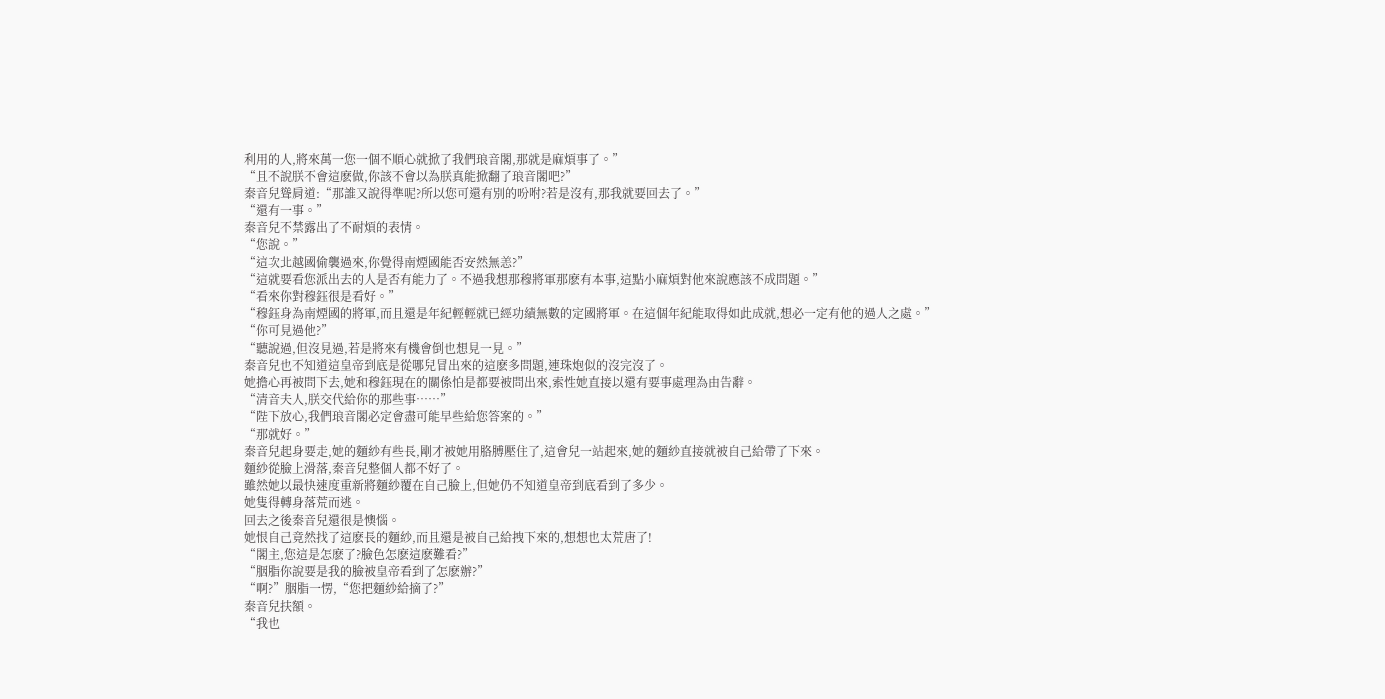利用的人,將來萬一您一個不順心就掀了我們琅音閣,那就是麻煩事了。”
“且不說朕不會這麽做,你該不會以為朕真能掀翻了琅音閣吧?”
秦音兒聳肩道:“那誰又說得準呢?所以您可還有別的吩咐?若是沒有,那我就要回去了。”
“還有一事。”
秦音兒不禁露出了不耐煩的表情。
“您說。”
“這次北越國偷襲過來,你覺得南煙國能否安然無恙?”
“這就要看您派出去的人是否有能力了。不過我想那穆將軍那麽有本事,這點小麻煩對他來說應該不成問題。”
“看來你對穆鈺很是看好。”
“穆鈺身為南煙國的將軍,而且還是年紀輕輕就已經功績無數的定國將軍。在這個年紀能取得如此成就,想必一定有他的過人之處。”
“你可見過他?”
“聽說過,但沒見過,若是將來有機會倒也想見一見。”
秦音兒也不知道這皇帝到底是從哪兒冒出來的這麽多問題,連珠炮似的沒完沒了。
她擔心再被問下去,她和穆鈺現在的關係怕是都要被問出來,索性她直接以還有要事處理為由告辭。
“清音夫人,朕交代給你的那些事……”
“陛下放心,我們琅音閣必定會盡可能早些給您答案的。”
“那就好。”
秦音兒起身要走,她的麵紗有些長,剛才被她用胳膊壓住了,這會兒一站起來,她的麵紗直接就被自己給帶了下來。
麵紗從臉上滑落,秦音兒整個人都不好了。
雖然她以最快速度重新將麵紗覆在自己臉上,但她仍不知道皇帝到底看到了多少。
她隻得轉身落荒而逃。
回去之後秦音兒還很是懊惱。
她恨自己竟然找了這麽長的麵紗,而且還是被自己給拽下來的,想想也太荒唐了!
“閣主,您這是怎麽了?臉色怎麽這麽難看?”
“胭脂你說要是我的臉被皇帝看到了怎麽辦?”
“啊?”胭脂一愣,“您把麵紗給摘了?”
秦音兒扶額。
“我也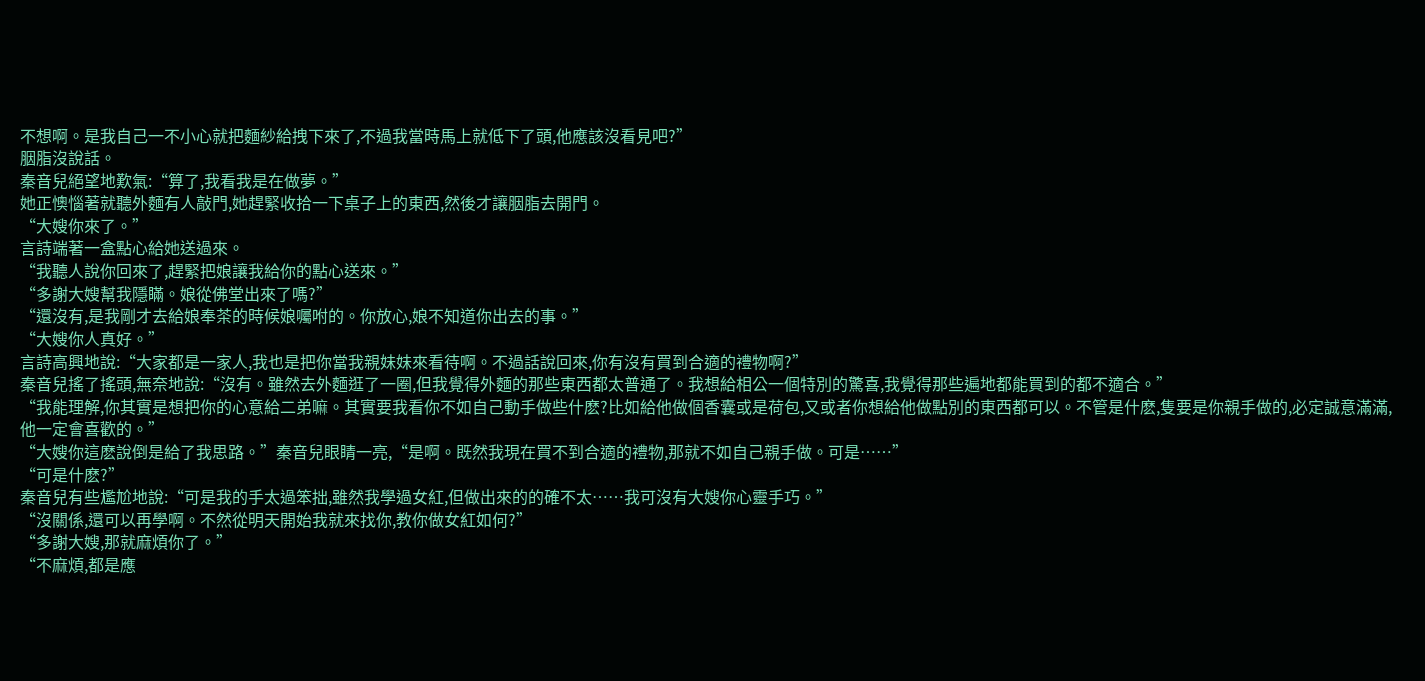不想啊。是我自己一不小心就把麵紗給拽下來了,不過我當時馬上就低下了頭,他應該沒看見吧?”
胭脂沒說話。
秦音兒絕望地歎氣:“算了,我看我是在做夢。”
她正懊惱著就聽外麵有人敲門,她趕緊收拾一下桌子上的東西,然後才讓胭脂去開門。
“大嫂你來了。”
言詩端著一盒點心給她送過來。
“我聽人說你回來了,趕緊把娘讓我給你的點心送來。”
“多謝大嫂幫我隱瞞。娘從佛堂出來了嗎?”
“還沒有,是我剛才去給娘奉茶的時候娘囑咐的。你放心,娘不知道你出去的事。”
“大嫂你人真好。”
言詩高興地說:“大家都是一家人,我也是把你當我親妹妹來看待啊。不過話說回來,你有沒有買到合適的禮物啊?”
秦音兒搖了搖頭,無奈地說:“沒有。雖然去外麵逛了一圈,但我覺得外麵的那些東西都太普通了。我想給相公一個特別的驚喜,我覺得那些遍地都能買到的都不適合。”
“我能理解,你其實是想把你的心意給二弟嘛。其實要我看你不如自己動手做些什麽?比如給他做個香囊或是荷包,又或者你想給他做點別的東西都可以。不管是什麽,隻要是你親手做的,必定誠意滿滿,他一定會喜歡的。”
“大嫂你這麽說倒是給了我思路。”秦音兒眼睛一亮,“是啊。既然我現在買不到合適的禮物,那就不如自己親手做。可是……”
“可是什麽?”
秦音兒有些尷尬地說:“可是我的手太過笨拙,雖然我學過女紅,但做出來的的確不太……我可沒有大嫂你心靈手巧。”
“沒關係,還可以再學啊。不然從明天開始我就來找你,教你做女紅如何?”
“多謝大嫂,那就麻煩你了。”
“不麻煩,都是應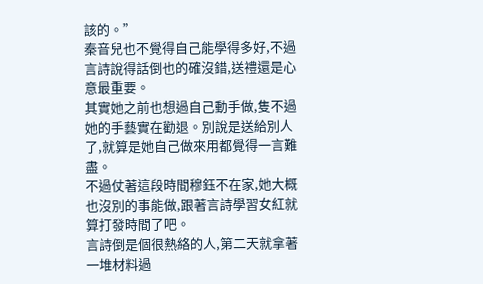該的。”
秦音兒也不覺得自己能學得多好,不過言詩說得話倒也的確沒錯,送禮還是心意最重要。
其實她之前也想過自己動手做,隻不過她的手藝實在勸退。別說是送給別人了,就算是她自己做來用都覺得一言難盡。
不過仗著這段時間穆鈺不在家,她大概也沒別的事能做,跟著言詩學習女紅就算打發時間了吧。
言詩倒是個很熱絡的人,第二天就拿著一堆材料過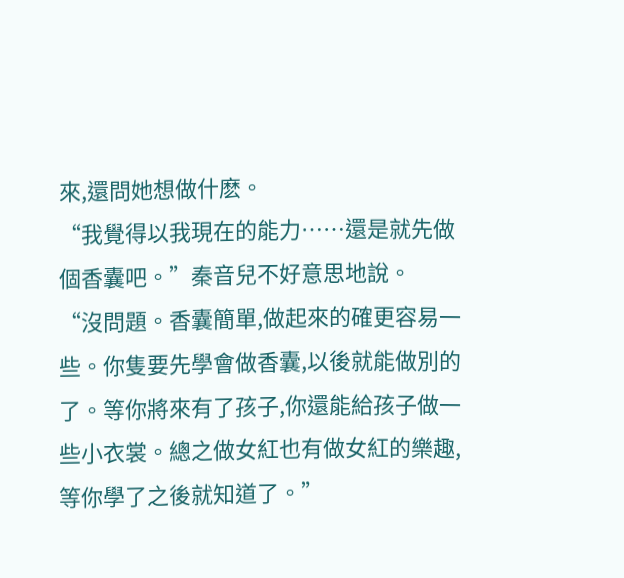來,還問她想做什麽。
“我覺得以我現在的能力……還是就先做個香囊吧。”秦音兒不好意思地說。
“沒問題。香囊簡單,做起來的確更容易一些。你隻要先學會做香囊,以後就能做別的了。等你將來有了孩子,你還能給孩子做一些小衣裳。總之做女紅也有做女紅的樂趣,等你學了之後就知道了。”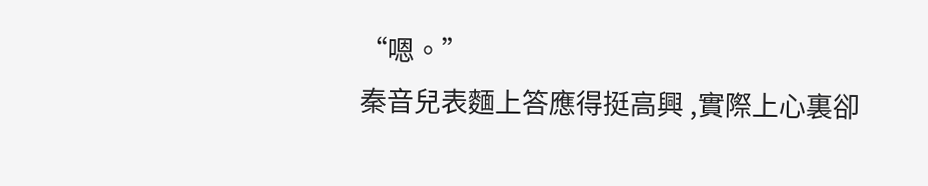“嗯。”
秦音兒表麵上答應得挺高興 ,實際上心裏卻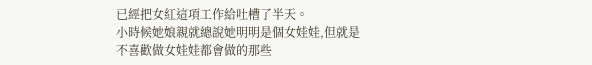已經把女紅這項工作給吐槽了半天。
小時候她娘親就總說她明明是個女娃娃,但就是不喜歡做女娃娃都會做的那些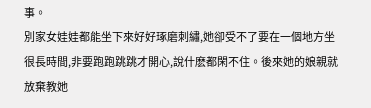事。
別家女娃娃都能坐下來好好琢磨刺繡,她卻受不了要在一個地方坐很長時間,非要跑跑跳跳才開心,說什麽都閑不住。後來她的娘親就放棄教她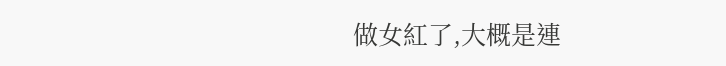做女紅了,大概是連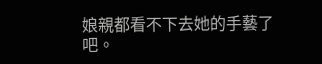娘親都看不下去她的手藝了吧。